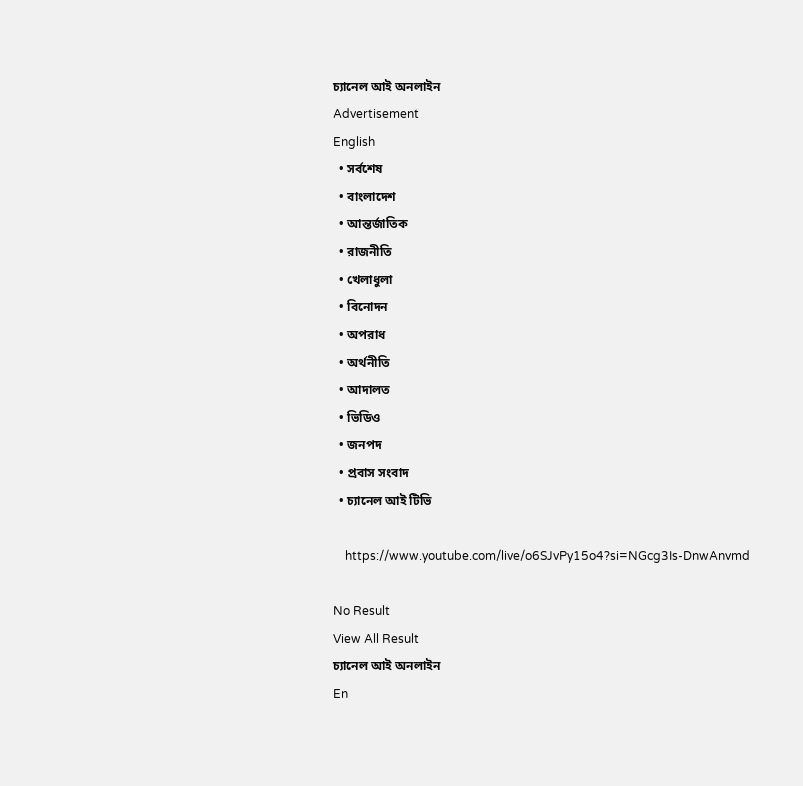চ্যানেল আই অনলাইন
Advertisement
English
  • সর্বশেষ
  • বাংলাদেশ
  • আন্তর্জাতিক
  • রাজনীতি
  • খেলাধুলা
  • বিনোদন
  • অপরাধ
  • অর্থনীতি
  • আদালত
  • ভিডিও
  • জনপদ
  • প্রবাস সংবাদ
  • চ্যানেল আই টিভি

    https://www.youtube.com/live/o6SJvPy15o4?si=NGcg3Is-DnwAnvmd

No Result
View All Result
চ্যানেল আই অনলাইন
En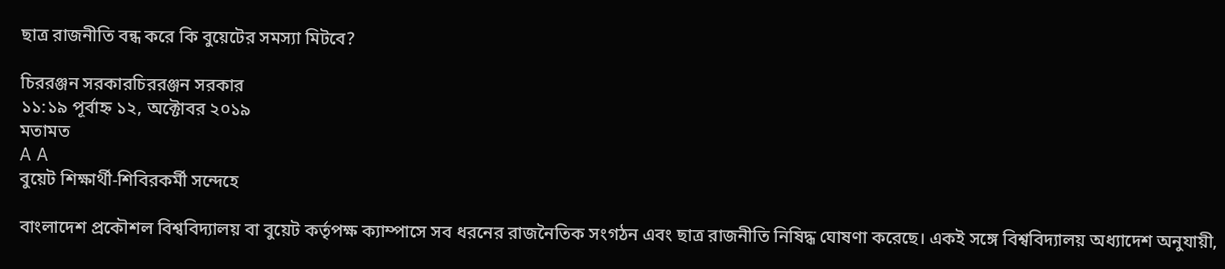ছাত্র রাজনীতি বন্ধ করে কি বুয়েটের সমস্যা মিটবে?

চিররঞ্জন সরকারচিররঞ্জন সরকার
১১:১৯ পূর্বাহ্ন ১২, অক্টোবর ২০১৯
মতামত
A A
বুয়েট শিক্ষার্থী-শিবিরকর্মী সন্দেহে

বাংলাদেশ প্রকৌশল বিশ্ববিদ্যালয় বা বুয়েট কর্তৃপক্ষ ক্যাম্পাসে সব ধরনের রাজনৈতিক সংগঠন এবং ছাত্র রাজনীতি নিষিদ্ধ ঘোষণা করেছে। একই সঙ্গে বিশ্ববিদ্যালয় অধ্যাদেশ অনুযায়ী,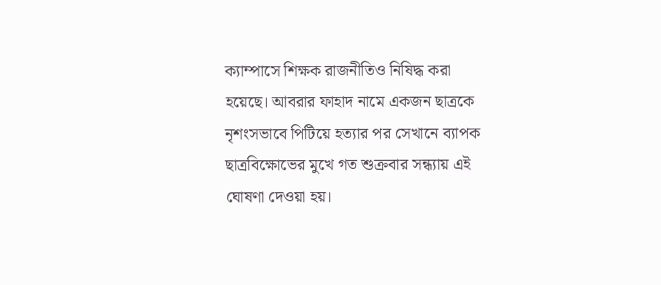ক্যাম্পাসে শিক্ষক রাজনীতিও নিষিদ্ধ করা হয়েছে। আবরার ফাহাদ নামে একজন ছাত্রকে নৃশংসভাবে পিটিয়ে হত্যার পর সেখানে ব্যাপক ছাত্রবিক্ষোভের মুখে গত শুক্রবার সন্ধ্যায় এই ঘোষণা দেওয়া হয়।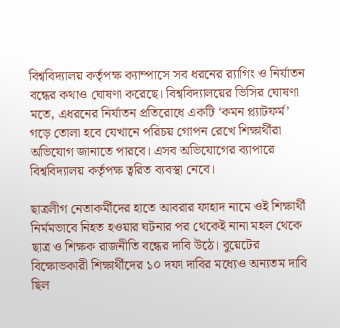বিশ্ববিদ্যালয় কর্তৃপক্ষ ক্যাম্পাসে সব ধরনের র‌্যাগিং ও নির্যাতন বন্ধের কথাও ঘোষণা করেছে। বিশ্ববিদ্যালয়ের ভিসির ঘোষণা মতে, এধরনের নির্যাতন প্রতিরোধে একটি ‘কমন প্ল্যাটফর্ম’ গড়ে তোলা হবে যেখানে পরিচয় গোপন রেখে শিক্ষার্থীরা অভিযোগ জানাতে পারবে। এসব অভিযোগের ব্যাপারে বিশ্ববিদ্যালয় কর্তৃপক্ষ ত্বরিত ব্যবস্থা নেবে।

ছাত্রলীগ নেতাকর্মীদের হাতে আবরার ফাহাদ নামে ওই শিক্ষার্থী নির্মমভাবে নিহত হওয়ার ঘটনার পর থেকেই নানা মহল থেকে ছাত্র ও শিক্ষক রাজনীতি বন্ধের দাবি উঠে। বুয়েটের বিক্ষোভকারী শিক্ষার্থীদের ১০ দফা দাবির মধ্যেও অন্যতম দাবি ছিল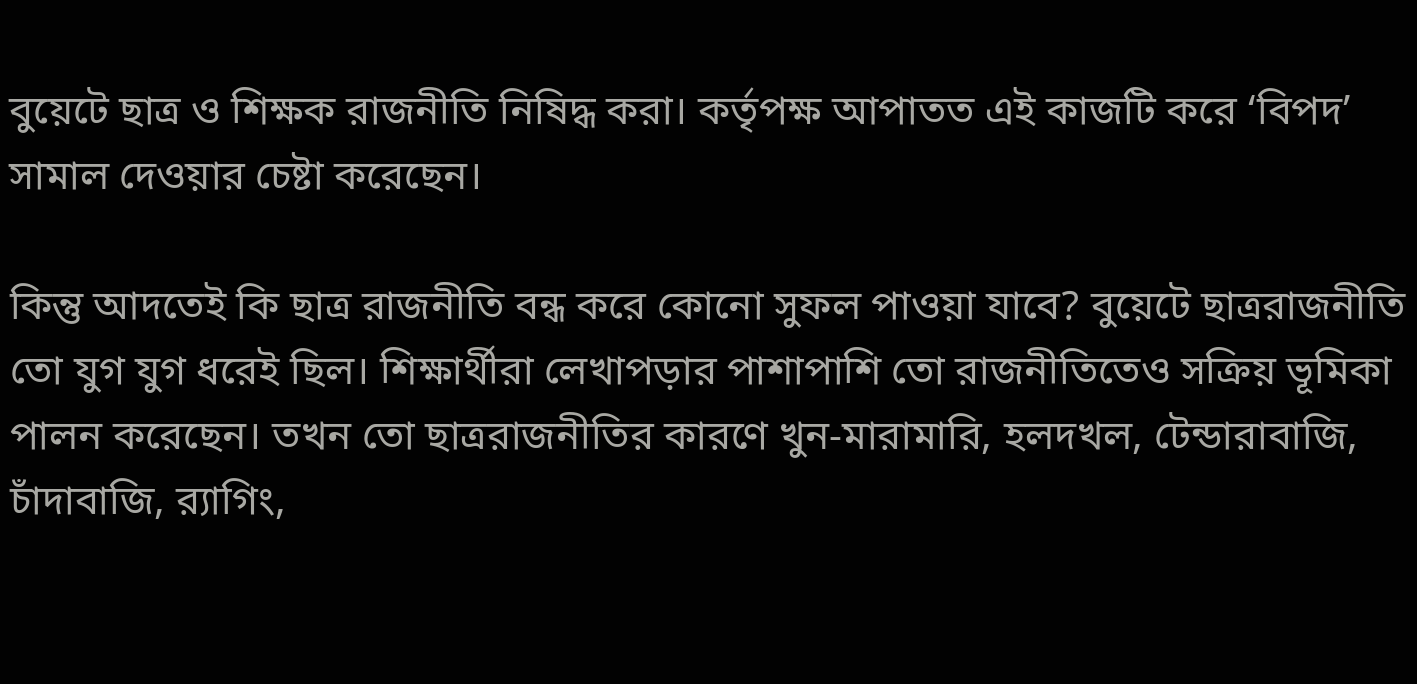বুয়েটে ছাত্র ও শিক্ষক রাজনীতি নিষিদ্ধ করা। কর্তৃপক্ষ আপাতত এই কাজটি করে ‘বিপদ’ সামাল দেওয়ার চেষ্টা করেছেন।

কিন্তু আদতেই কি ছাত্র রাজনীতি বন্ধ করে কোনো সুফল পাওয়া যাবে? বুয়েটে ছাত্ররাজনীতি তো যুগ যুগ ধরেই ছিল। শিক্ষার্থীরা লেখাপড়ার পাশাপাশি তো রাজনীতিতেও সক্রিয় ভূমিকা পালন করেছেন। তখন তো ছাত্ররাজনীতির কারণে খুন-মারামারি, হলদখল, টেন্ডারাবাজি, চাঁদাবাজি, র‌্যাগিং,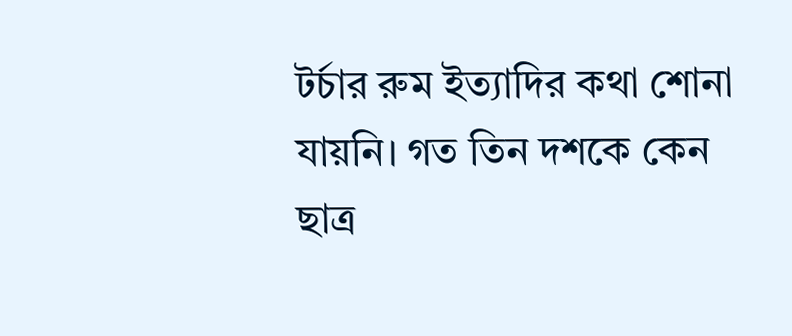টর্চার রুম ইত্যাদির কথা শোনা যায়নি। গত তিন দশকে কেন ছাত্র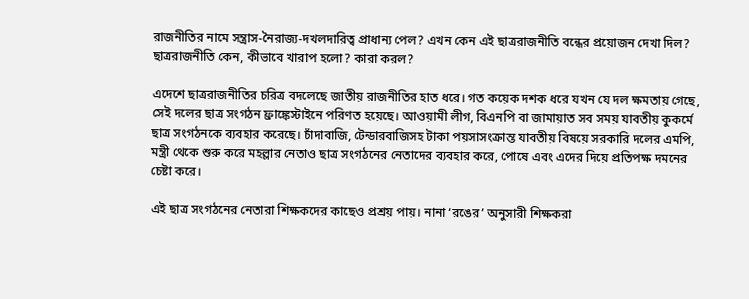রাজনীতির নামে সন্ত্রাস-নৈরাজ্য-দখলদারিত্ব প্রাধান্য পেল? এখন কেন এই ছাত্ররাজনীতি বন্ধের প্রয়োজন দেখা দিল? ছাত্ররাজনীতি কেন, কীভাবে খারাপ হলো? কারা করল?

এদেশে ছাত্ররাজনীতির চরিত্র বদলেছে জাতীয় রাজনীতির হাত ধরে। গত কয়েক দশক ধরে যখন যে দল ক্ষমতায় গেছে, সেই দলের ছাত্র সংগঠন ফ্রাঙ্কেস্টাইনে পরিণত হয়েছে। আওয়ামী লীগ, বিএনপি বা জামায়াত সব সময় যাবতীয় কুকর্মে ছাত্র সংগঠনকে ব্যবহার করেছে। চাঁদাবাজি, টেন্ডারবাজিসহ টাকা পয়সাসংক্রান্ত যাবতীয় বিষয়ে সরকারি দলের এমপি, মন্ত্রী থেকে শুরু করে মহল্লার নেতাও ছাত্র সংগঠনের নেতাদের ব্যবহার করে, পোষে এবং এদের দিয়ে প্রতিপক্ষ দমনের চেষ্টা করে।

এই ছাত্র সংগঠনের নেতারা শিক্ষকদের কাছেও প্রশ্রয় পায়। নানা ‘রঙের’ অনুসারী শিক্ষকরা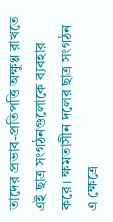তাদের প্রভাব-প্রতিপত্তি অক্ষুণ্ণ রাখতে এই ছাত্র সংগঠনগুলোকে ব্যবহার করে। ক্ষমতাসীন দলের ছাত্র সংগঠন এ ক্ষেত্রে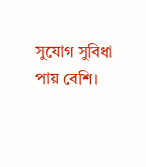সুযোগ সুবিধা পায় বেশি।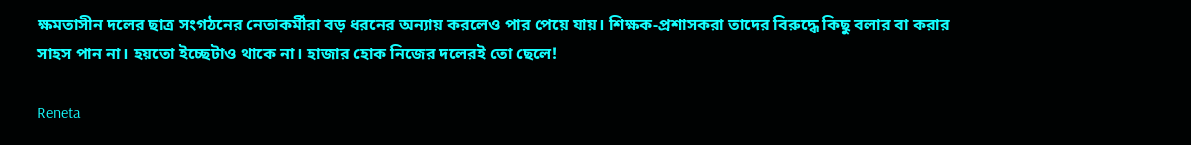ক্ষমতাসীন দলের ছাত্র সংগঠনের নেতাকর্মীরা বড় ধরনের অন্যায় করলেও পার পেয়ে যায়। শিক্ষক-প্রশাসকরা তাদের বিরুদ্ধে কিছু বলার বা করার সাহস পান না। হয়তো ইচ্ছেটাও থাকে না। হাজার হোক নিজের দলেরই তো ছেলে!

Reneta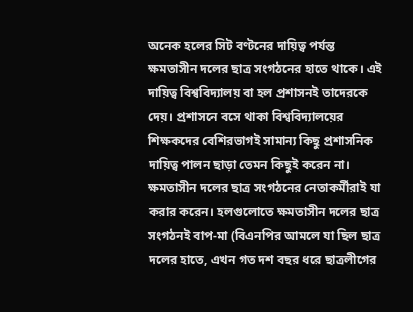অনেক হলের সিট বণ্টনের দায়িত্ব পর্যন্ত ক্ষমতাসীন দলের ছাত্র সংগঠনের হাতে থাকে। এই দায়িত্ব বিশ্ববিদ্যালয় বা হল প্রশাসনই তাদেরকে দেয়। প্রশাসনে বসে থাকা বিশ্ববিদ্যালয়ের শিক্ষকদের বেশিরভাগই সামান্য কিছু প্রশাসনিক দায়িত্ব পালন ছাড়া তেমন কিছুই করেন না। ক্ষমতাসীন দলের ছাত্র সংগঠনের নেতাকর্মীরাই যা করার করেন। হলগুলোতে ক্ষমতাসীন দলের ছাত্র সংগঠনই বাপ-মা (বিএনপির আমলে যা ছিল ছাত্র দলের হাতে, এখন গত দশ বছর ধরে ছাত্রলীগের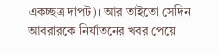একচ্ছত্র দাপট)। আর তাইতো সেদিন আবরারকে নির্যাতনের খবর পেয়ে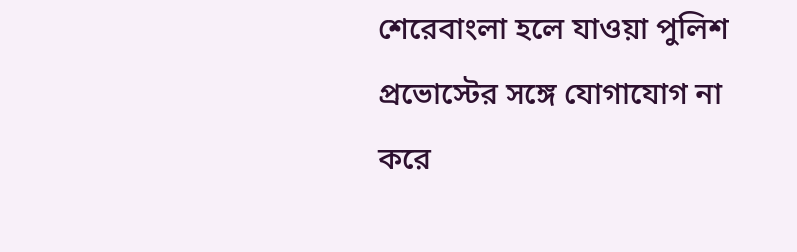শেরেবাংলা হলে যাওয়া পুলিশ প্রভোস্টের সঙ্গে যোগাযোগ না করে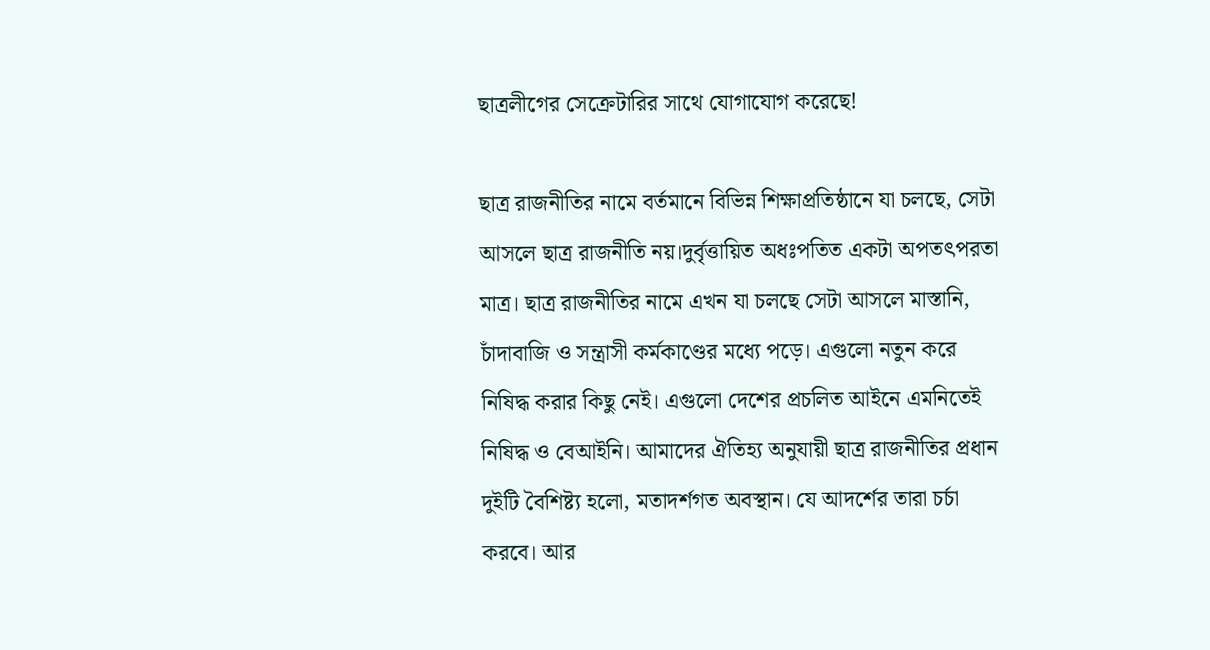ছাত্রলীগের সেক্রেটারির সাথে যোগাযোগ করেছে!

ছাত্র রাজনীতির নামে বর্তমানে বিভিন্ন শিক্ষাপ্রতিষ্ঠানে যা চলছে, সেটা আসলে ছাত্র রাজনীতি নয়।দুর্বৃত্তায়িত অধঃপতিত একটা অপতৎপরতা মাত্র। ছাত্র রাজনীতির নামে এখন যা চলছে সেটা আসলে মাস্তানি, চাঁদাবাজি ও সন্ত্রাসী কর্মকাণ্ডের মধ্যে পড়ে। এগুলো নতুন করে নিষিদ্ধ করার কিছু নেই। এগুলো দেশের প্রচলিত আইনে এমনিতেই নিষিদ্ধ ও বেআইনি। আমাদের ঐতিহ্য অনুযায়ী ছাত্র রাজনীতির প্রধান দুইটি বৈশিষ্ট্য হলো, মতাদর্শগত অবস্থান। যে আদর্শের তারা চর্চা করবে। আর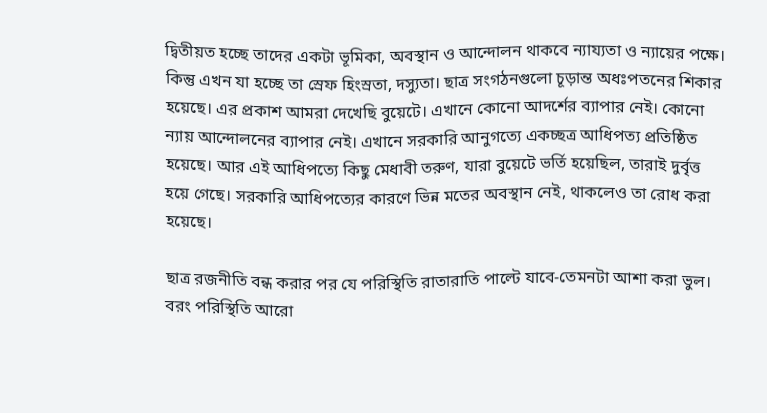দ্বিতীয়ত হচ্ছে তাদের একটা ভূমিকা, অবস্থান ও আন্দোলন থাকবে ন্যায্যতা ও ন্যায়ের পক্ষে। কিন্তু এখন যা হচ্ছে তা স্রেফ হিংস্রতা, দস্যুতা। ছাত্র সংগঠনগুলো চূড়ান্ত অধঃপতনের শিকার হয়েছে। এর প্রকাশ আমরা দেখেছি বুয়েটে। এখানে কোনো আদর্শের ব্যাপার নেই। কোনো ন্যায় আন্দোলনের ব্যাপার নেই। এখানে সরকারি আনুগত্যে একচ্ছত্র আধিপত্য প্রতিষ্ঠিত হয়েছে। আর এই আধিপত্যে কিছু মেধাবী তরুণ, যারা বুয়েটে ভর্তি হয়েছিল, তারাই দুর্বৃত্ত হয়ে গেছে। সরকারি আধিপত্যের কারণে ভিন্ন মতের অবস্থান নেই, থাকলেও তা রোধ করা হয়েছে।

ছাত্র রজনীতি বন্ধ করার পর যে পরিস্থিতি রাতারাতি পাল্টে যাবে-তেমনটা আশা করা ভুল। বরং পরিস্থিতি আরো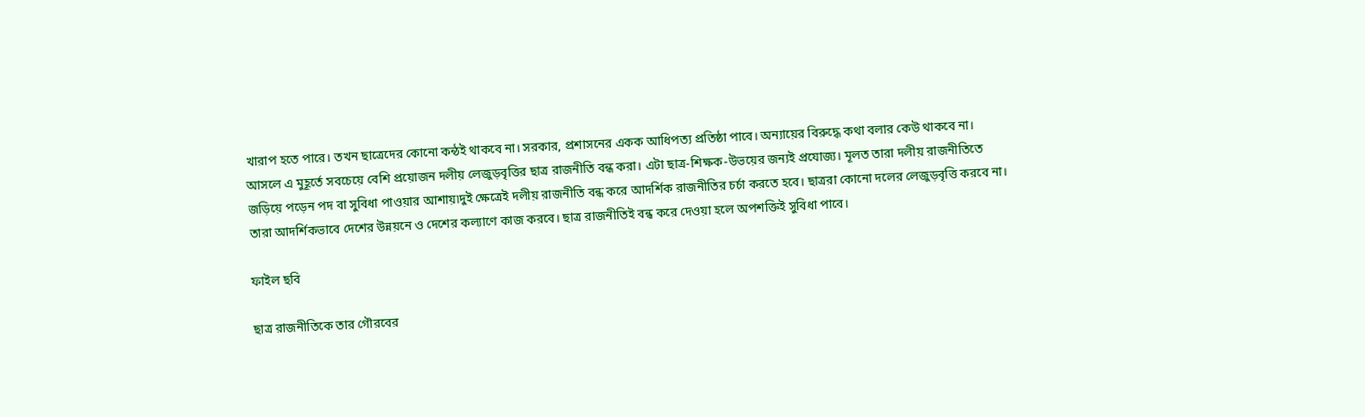খারাপ হতে পারে। তখন ছাত্রেদের কোনো কন্ঠই থাকবে না। সরকার, প্রশাসনের একক আধিপত্য প্রতিষ্ঠা পাবে। অন্যায়ের বিরুদ্ধে কথা বলার কেউ থাকবে না। আসলে এ মুহূর্তে সবচেয়ে বেশি প্রয়োজন দলীয় লেজুড়বৃত্তির ছাত্র রাজনীতি বন্ধ করা। এটা ছাত্র-শিক্ষক-উভয়ের জন্যই প্রযোজ্য। মূলত তারা দলীয় রাজনীতিতে জড়িয়ে পড়েন পদ বা সুবিধা পাওয়ার আশায়৷দুই ক্ষেত্রেই দলীয় রাজনীতি বন্ধ করে আদর্শিক রাজনীতির চর্চা করতে হবে। ছাত্ররা কোনো দলের লেজুড়বৃত্তি করবে না। তারা আদর্শিকভাবে দেশের উন্নয়নে ও দেশের কল্যাণে কাজ করবে। ছাত্র রাজনীতিই বন্ধ করে দেওয়া হলে অপশক্তিই সুবিধা পাবে।

ফাইল ছবি

ছাত্র রাজনীতিকে তার গৌরবের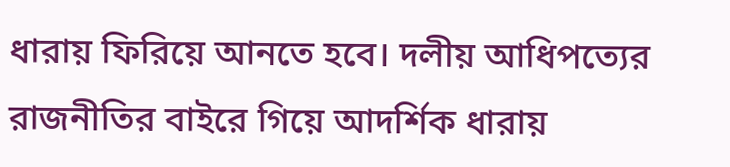ধারায় ফিরিয়ে আনতে হবে। দলীয় আধিপত্যের রাজনীতির বাইরে গিয়ে আদর্শিক ধারায়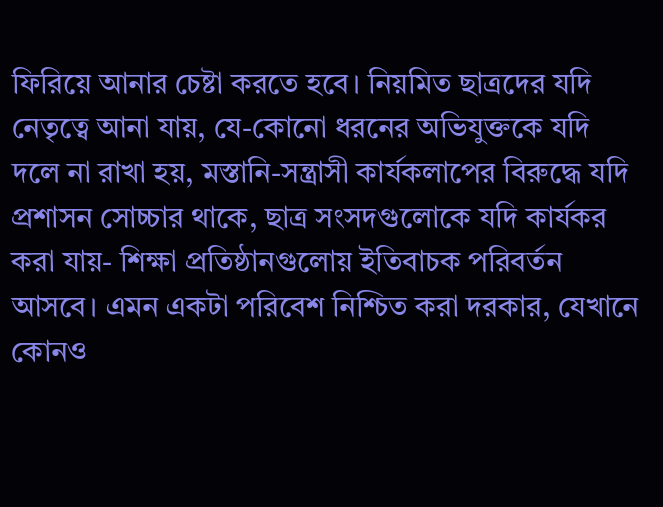ফিরিয়ে আনার চেষ্টা করতে হবে। নিয়মিত ছাত্রদের যদি নেতৃত্বে আনা যায়, যে-কোনো ধরনের অভিযুক্তকে যদি দলে না রাখা হয়, মস্তানি-সন্ত্রাসী কার্যকলাপের বিরুদ্ধে যদি প্রশাসন সোচ্চার থাকে, ছাত্র সংসদগুলোকে যদি কার্যকর করা যায়- শিক্ষা প্রতিষ্ঠানগুলোয় ইতিবাচক পরিবর্তন আসবে। এমন একটা পরিবেশ নিশ্চিত করা দরকার, যেখানে কোনও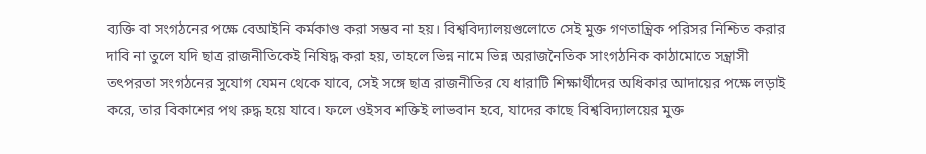ব্যক্তি বা সংগঠনের পক্ষে বেআইনি কর্মকাণ্ড করা সম্ভব না হয়। বিশ্ববিদ্যালয়গুলোতে সেই মুক্ত গণতান্ত্রিক পরিসর নিশ্চিত করার দাবি না তুলে যদি ছাত্র রাজনীতিকেই নিষিদ্ধ করা হয়, তাহলে ভিন্ন নামে ভিন্ন অরাজনৈতিক সাংগঠনিক কাঠামোতে সন্ত্রাসী তৎপরতা সংগঠনের সুযোগ যেমন থেকে যাবে, সেই সঙ্গে ছাত্র রাজনীতির যে ধারাটি শিক্ষার্থীদের অধিকার আদায়ের পক্ষে লড়াই করে, তার বিকাশের পথ রুদ্ধ হয়ে যাবে। ফলে ওইসব শক্তিই লাভবান হবে, যাদের কাছে বিশ্ববিদ্যালয়ের মুক্ত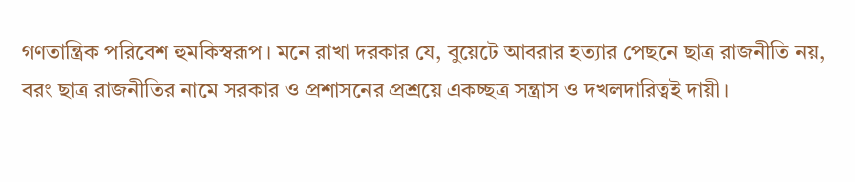গণতান্ত্রিক পরিবেশ হুমকিস্বরূপ। মনে রাখা দরকার যে, বুয়েটে আবরার হত্যার পেছনে ছাত্র রাজনীতি নয়, বরং ছাত্র রাজনীতির নামে সরকার ও প্রশাসনের প্রশ্রয়ে একচ্ছত্র সন্ত্রাস ও দখলদারিত্বই দায়ী।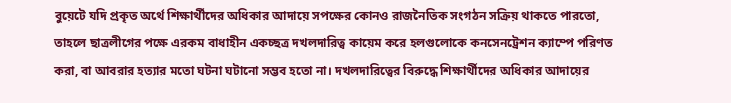বুয়েটে যদি প্রকৃত অর্থে শিক্ষার্থীদের অধিকার আদায়ে সপক্ষের কোনও রাজনৈতিক সংগঠন সক্রিয় থাকতে পারতো, তাহলে ছাত্রলীগের পক্ষে এরকম বাধাহীন একচ্ছত্র দখলদারিত্ব কায়েম করে হলগুলোকে কনসেনট্রেশন ক্যাম্পে পরিণত করা, বা আবরার হত্যার মতো ঘটনা ঘটানো সম্ভব হতো না। দখলদারিত্বের বিরুদ্ধে শিক্ষার্থীদের অধিকার আদায়ের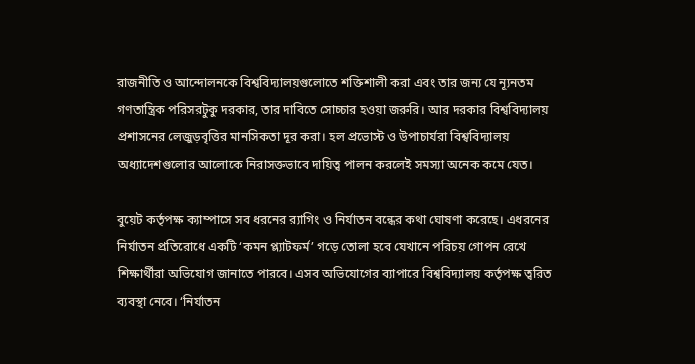রাজনীতি ও আন্দোলনকে বিশ্ববিদ্যালয়গুলোতে শক্তিশালী করা এবং তার জন্য যে ন্যূনতম গণতান্ত্রিক পরিসরটুকু দরকার, তার দাবিতে সোচ্চার হওয়া জরুরি। আর দরকার বিশ্ববিদ্যালয় প্রশাসনের লেজুড়বৃত্তির মানসিকতা দূর করা। হল প্রভোস্ট ও উপাচার্যরা বিশ্ববিদ্যালয় অধ্যাদেশগুলোর আলোকে নিরাসক্তভাবে দায়িত্ব পালন করলেই সমস্যা অনেক কমে যেত।

বুয়েট কর্তৃপক্ষ ক্যাম্পাসে সব ধরনের র‌্যাগিং ও নির্যাতন বন্ধের কথা ঘোষণা করেছে। এধরনের নির্যাতন প্রতিরোধে একটি ‘কমন প্ল্যাটফর্ম’ গড়ে তোলা হবে যেখানে পরিচয় গোপন রেখে শিক্ষার্থীরা অভিযোগ জানাতে পারবে। এসব অভিযোগের ব্যাপারে বিশ্ববিদ্যালয় কর্তৃপক্ষ ত্বরিত ব্যবস্থা নেবে। ‘নির্যাতন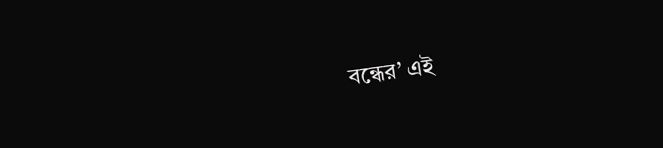বন্ধের’ এই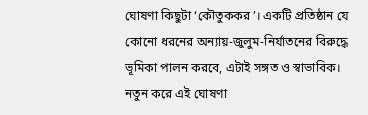ঘোষণা কিছুটা ‘কৌতুককর’। একটি প্রতিষ্ঠান যে কোনো ধরনের অন্যায়-জুলুম-নির্যাতনের বিরুদ্ধে ভূমিকা পালন করবে, এটাই সঙ্গত ও স্বাভাবিক। নতুন করে এই ঘোষণা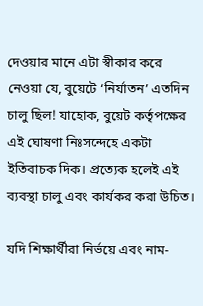দেওয়ার মানে এটা স্বীকার করে নেওয়া যে, বুয়েটে ‘নির্যাতন’ এতদিন চালু ছিল! যাহোক, বুয়েট কর্তৃপক্ষের এই ঘোষণা নিঃসন্দেহে একটা ইতিবাচক দিক। প্রত্যেক হলেই এই ব্যবস্থা চালু এবং কার্যকর করা উচিত।

যদি শিক্ষার্থীরা নির্ভয়ে এবং নাম-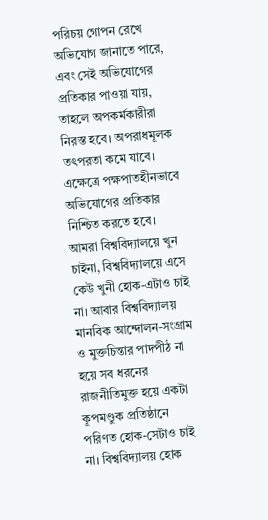পরিচয় গোপন রেখে অভিযোগ জানাতে পারে, এবং সেই অভিযোগের প্রতিকার পাওয়া যায়, তাহলে অপকর্মকারীরা নিরস্ত হবে। অপরাধমূলক তৎপরতা কমে যাবে। এক্ষেত্রে পক্ষপাতহীনভাবে অভিযোগের প্রতিকার নিশ্চিত করতে হবে। আমরা বিশ্ববিদ্যালয়ে খুন চাইনা, বিশ্ববিদ্যালয়ে এসে কেউ খুনী হোক-এটাও চাই না। আবার বিশ্ববিদ্যালয় মানবিক আন্দোলন-সংগ্রাম ও মুক্তচিন্তার পাদপীঠ না হয়ে সব ধরনের রাজনীতিমুক্ত হয়ে একটা কূপমণ্ডুক প্রতিষ্ঠানে পরিণত হোক-সেটাও চাই না। বিশ্ববিদ্যালয় হোক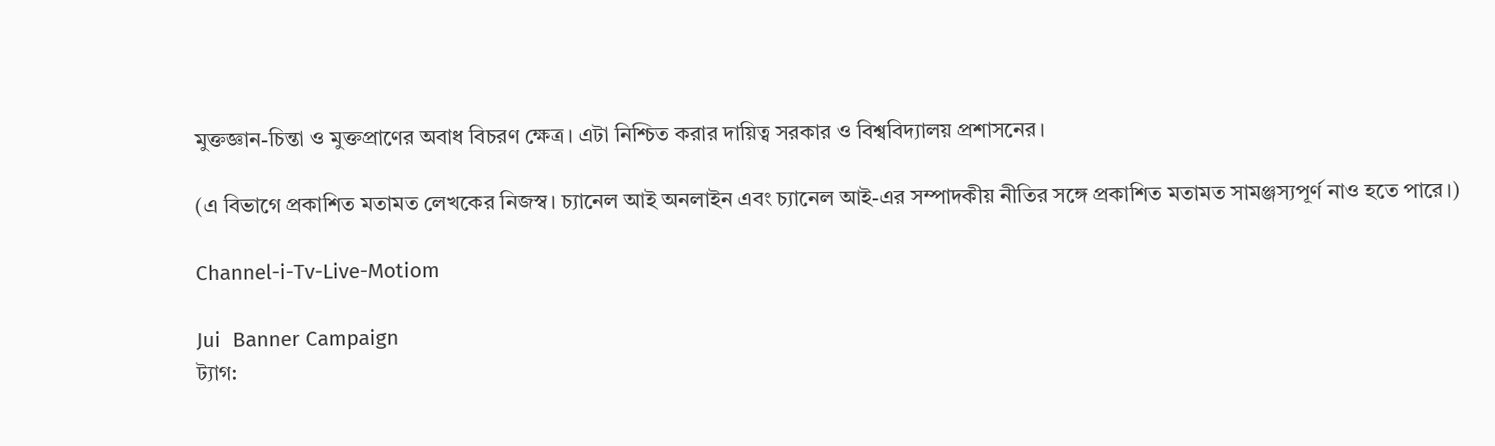মুক্তজ্ঞান-চিন্তা ও মুক্তপ্রাণের অবাধ বিচরণ ক্ষেত্র। এটা নিশ্চিত করার দায়িত্ব সরকার ও বিশ্ববিদ্যালয় প্রশাসনের।

(এ বিভাগে প্রকাশিত মতামত লেখকের নিজস্ব। চ্যানেল আই অনলাইন এবং চ্যানেল আই-এর সম্পাদকীয় নীতির সঙ্গে প্রকাশিত মতামত সামঞ্জস্যপূর্ণ নাও হতে পারে।)

Channel-i-Tv-Live-Motiom

Jui  Banner Campaign
ট্যাগ: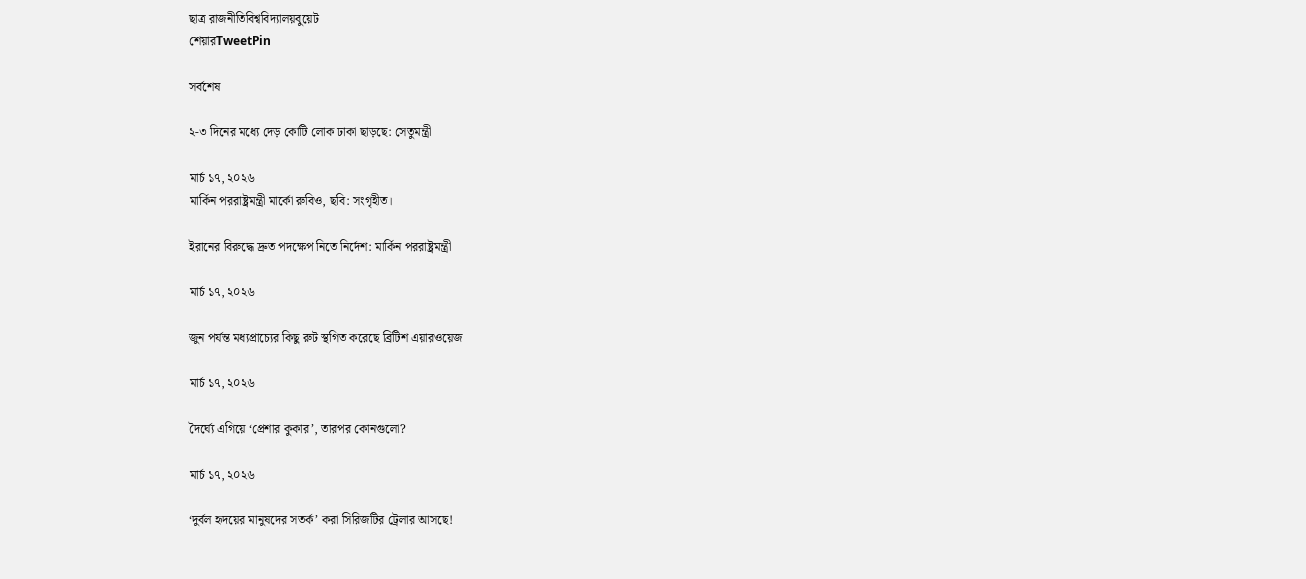ছাত্র রাজনীতিবিশ্ববিদ্যালয়বুয়েট
শেয়ারTweetPin

সর্বশেষ

২-৩ দিনের মধ্যে দেড় কোটি লোক ঢাকা ছাড়ছে: সেতুমন্ত্রী

মার্চ ১৭, ২০২৬
মার্কিন পররাষ্ট্রমন্ত্রী মার্কো রুবিও, ছবি: সংগৃহীত।

ইরানের বিরুদ্ধে দ্রুত পদক্ষেপ নিতে নির্দেশ: মার্কিন পররাষ্ট্রমন্ত্রী

মার্চ ১৭, ২০২৬

জুন পর্যন্ত মধ্যপ্রাচ্যের কিছু রুট স্থগিত করেছে ব্রিটিশ এয়ারওয়েজ

মার্চ ১৭, ২০২৬

দৈর্ঘ্যে এগিয়ে ‘প্রেশার কুকার’, তারপর কোনগুলো?

মার্চ ১৭, ২০২৬

‘দুর্বল হৃদয়ের মানুষদের সতর্ক’ করা সিরিজটির ট্রেলার আসছে!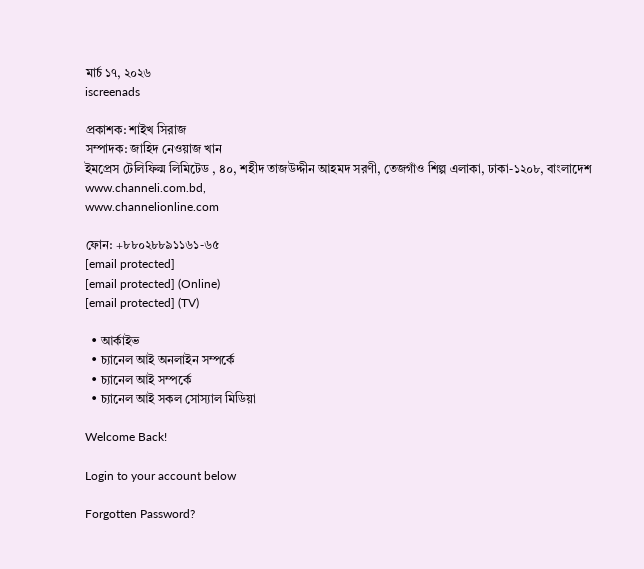মার্চ ১৭, ২০২৬
iscreenads

প্রকাশক: শাইখ সিরাজ
সম্পাদক: জাহিদ নেওয়াজ খান
ইমপ্রেস টেলিফিল্ম লিমিটেড , ৪০, শহীদ তাজউদ্দীন আহমদ সরণী, তেজগাঁও শিল্প এলাকা, ঢাকা-১২০৮, বাংলাদেশ
www.channeli.com.bd,
www.channelionline.com

ফোন: +৮৮০২৮৮৯১১৬১-৬৫
[email protected]
[email protected] (Online)
[email protected] (TV)

  • আর্কাইভ
  • চ্যানেল আই অনলাইন সম্পর্কে
  • চ্যানেল আই সম্পর্কে
  • চ্যানেল আই সকল সোস্যাল মিডিয়া

Welcome Back!

Login to your account below

Forgotten Password?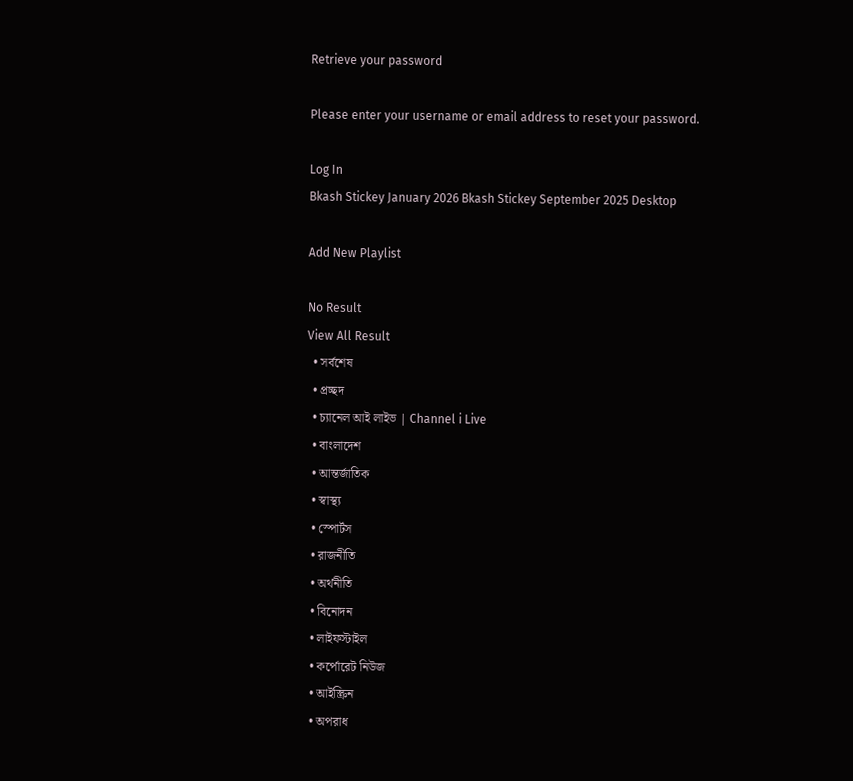Retrieve your password

Please enter your username or email address to reset your password.

Log In
Bkash Stickey January 2026 Bkash Stickey September 2025 Desktop

Add New Playlist

No Result
View All Result
  • সর্বশেষ
  • প্রচ্ছদ
  • চ্যানেল আই লাইভ | Channel i Live
  • বাংলাদেশ
  • আন্তর্জাতিক
  • স্বাস্থ্য
  • স্পোর্টস
  • রাজনীতি
  • অর্থনীতি
  • বিনোদন
  • লাইফস্টাইল
  • কর্পোরেট নিউজ
  • আইস্ক্রিন
  • অপরাধ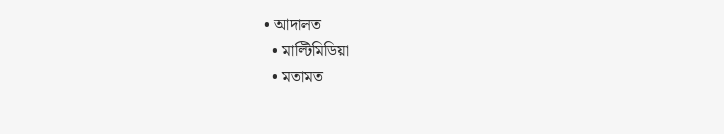• আদালত
  • মাল্টিমিডিয়া
  • মতামত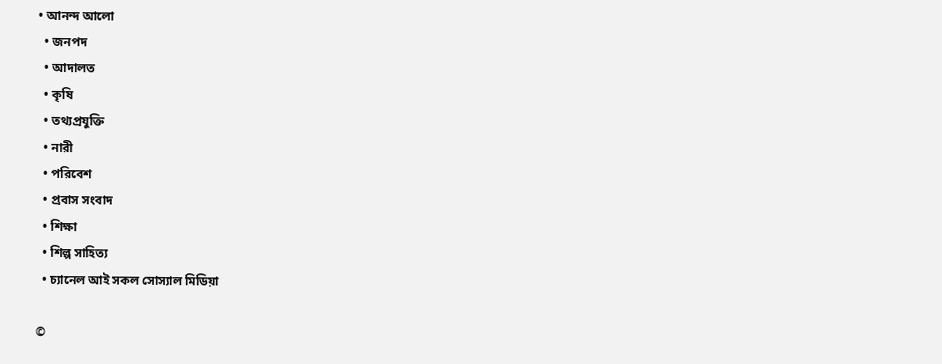• আনন্দ আলো
  • জনপদ
  • আদালত
  • কৃষি
  • তথ্যপ্রযুক্তি
  • নারী
  • পরিবেশ
  • প্রবাস সংবাদ
  • শিক্ষা
  • শিল্প সাহিত্য
  • চ্যানেল আই সকল সোস্যাল মিডিয়া

©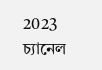2023 চ্যানেল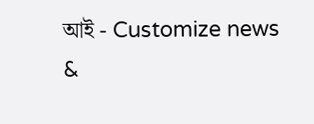আই - Customize news &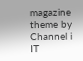magazine theme by Channel i IT